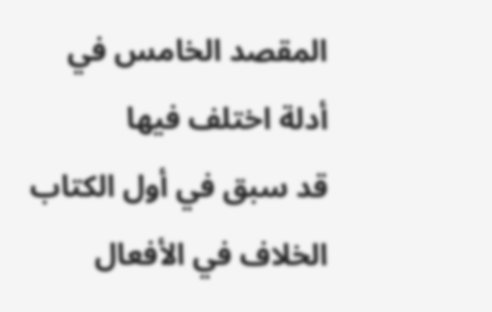المقصد الخامس في أدلة اختلف فيها
قد سبق في أول الكتاب الخلاف في الأفعال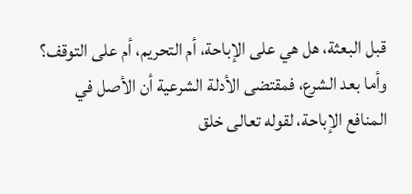قبل البعثة، هل هي على الإباحة، أم التحريم، أم على التوقف؟
وأما بعد الشرع، فمقتضى الأدلة الشرعية أن الأصل في المنافع الإباحة، لقوله تعالى خلق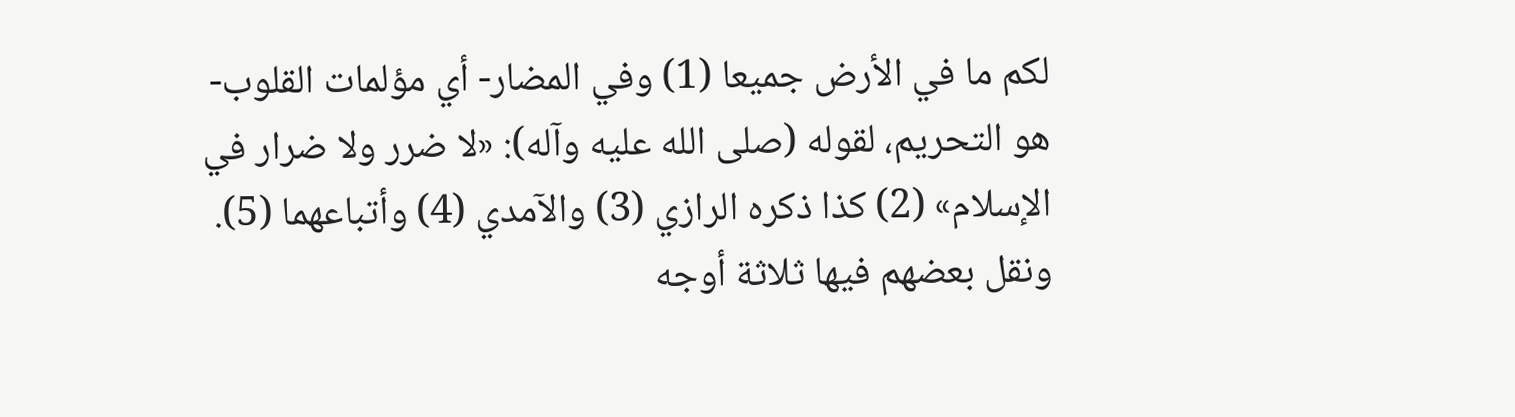لكم ما في الأرض جميعا (1) وفي المضار- أي مؤلمات القلوب- هو التحريم، لقوله (صلى الله عليه وآله): «لا ضرر ولا ضرار في الإسلام» (2) كذا ذكره الرازي (3) والآمدي (4) وأتباعهما (5). ونقل بعضهم فيها ثلاثة أوجه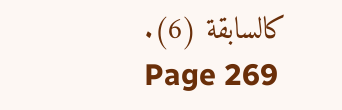كالسابقة (6).
Page 269